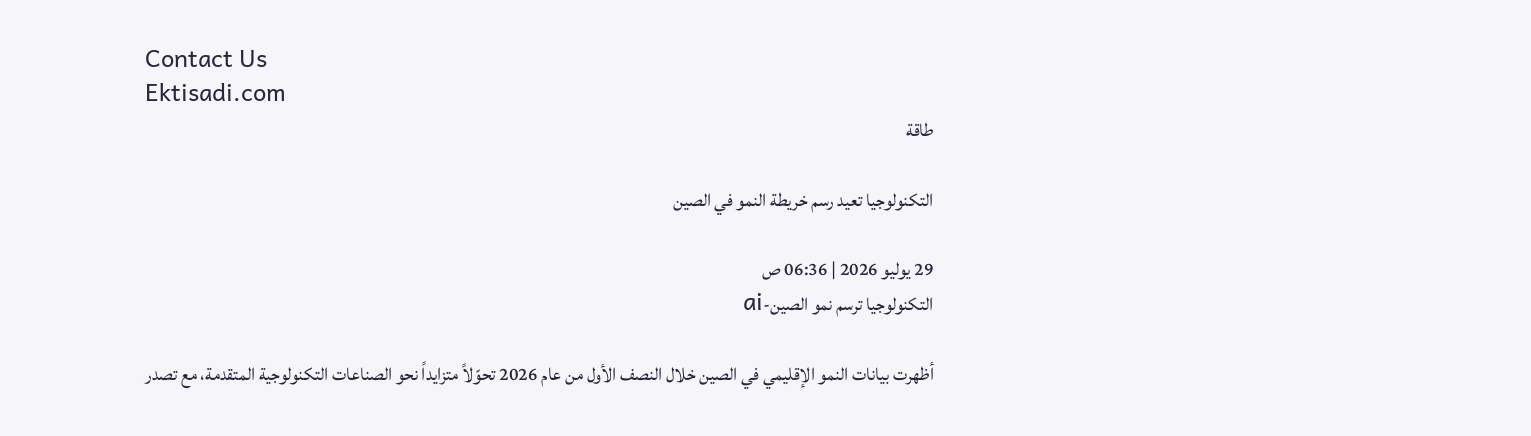Contact Us
Ektisadi.com
طاقة

التكنولوجيا تعيد رسم خريطة النمو في الصين

29 يوليو 2026 | 06:36 ص
التكنولوجيا ترسم نمو الصين-ai

أظهرت بيانات النمو الإقليمي في الصين خلال النصف الأول من عام 2026 تحوّلاً متزايداً نحو الصناعات التكنولوجية المتقدمة، مع تصدر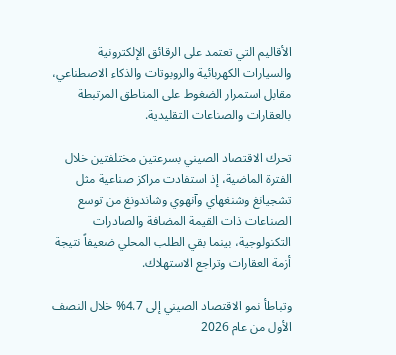الأقاليم التي تعتمد على الرقائق الإلكترونية والسيارات الكهربائية والروبوتات والذكاء الاصطناعي، مقابل استمرار الضغوط على المناطق المرتبطة بالعقارات والصناعات التقليدية.

تحرك الاقتصاد الصيني بسرعتين مختلفتين خلال الفترة الماضية، إذ استفادت مراكز صناعية مثل تشجيانغ وشنغهاي وآنهوي وشاندونغ من توسع الصناعات ذات القيمة المضافة والصادرات التكنولوجية، بينما بقي الطلب المحلي ضعيفاً نتيجة أزمة العقارات وتراجع الاستهلاك.

وتباطأ نمو الاقتصاد الصيني إلى 4.7% خلال النصف الأول من عام 2026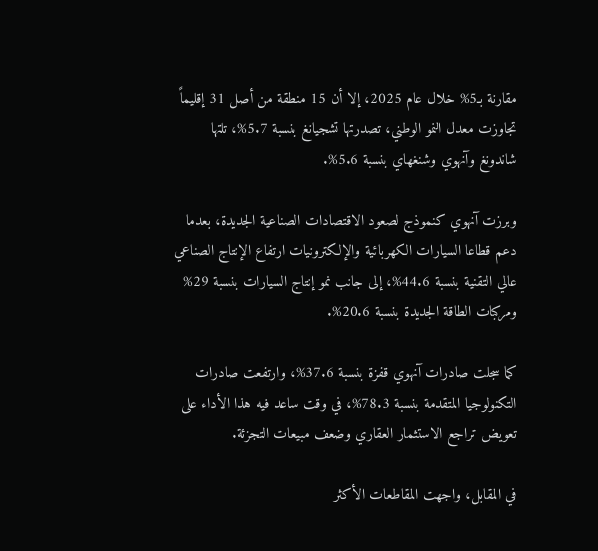مقارنة بـ5% خلال عام 2025، إلا أن 15 منطقة من أصل 31 إقليماً تجاوزت معدل النمو الوطني، تصدرتها تشجيانغ بنسبة 5.7%، تلتها شاندونغ وآنهوي وشنغهاي بنسبة 5.6%.

وبرزت آنهوي كنموذج لصعود الاقتصادات الصناعية الجديدة، بعدما دعم قطاعا السيارات الكهربائية والإلكترونيات ارتفاع الإنتاج الصناعي عالي التقنية بنسبة 44.6%، إلى جانب نمو إنتاج السيارات بنسبة 29% ومركبات الطاقة الجديدة بنسبة 20.6%.

كما سجلت صادرات آنهوي قفزة بنسبة 37.6%، وارتفعت صادرات التكنولوجيا المتقدمة بنسبة 78.3%، في وقت ساعد فيه هذا الأداء على تعويض تراجع الاستثمار العقاري وضعف مبيعات التجزئة.

في المقابل، واجهت المقاطعات الأكثر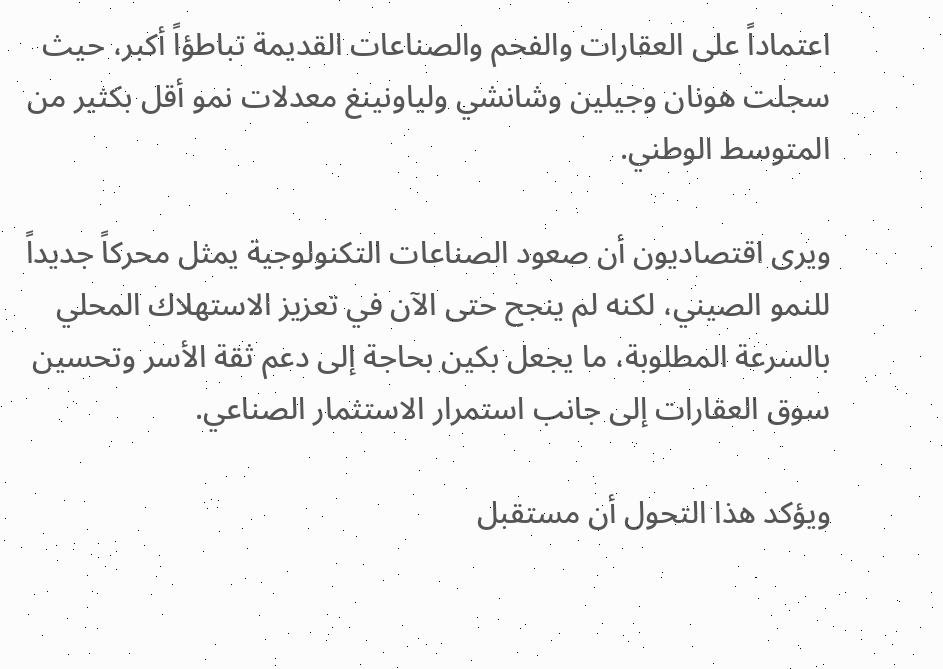اعتماداً على العقارات والفحم والصناعات القديمة تباطؤاً أكبر، حيث سجلت هونان وجيلين وشانشي ولياونينغ معدلات نمو أقل بكثير من المتوسط الوطني.

ويرى اقتصاديون أن صعود الصناعات التكنولوجية يمثل محركاً جديداً للنمو الصيني، لكنه لم ينجح حتى الآن في تعزيز الاستهلاك المحلي بالسرعة المطلوبة، ما يجعل بكين بحاجة إلى دعم ثقة الأسر وتحسين سوق العقارات إلى جانب استمرار الاستثمار الصناعي.

ويؤكد هذا التحول أن مستقبل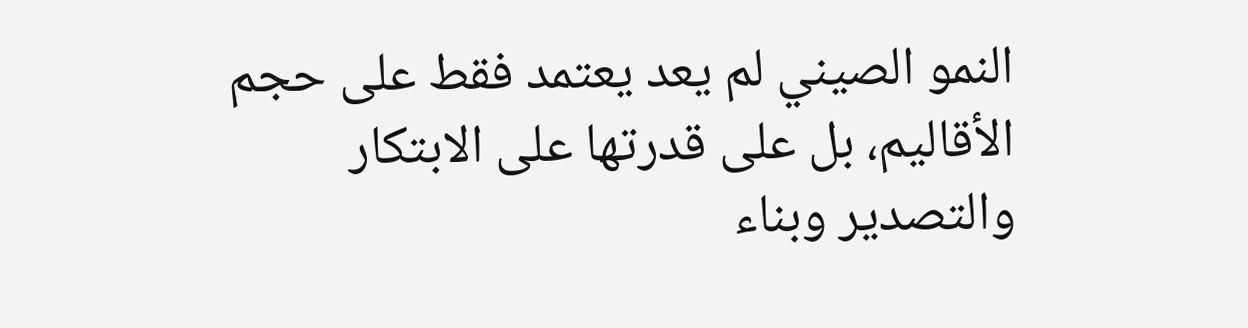النمو الصيني لم يعد يعتمد فقط على حجم الأقاليم، بل على قدرتها على الابتكار والتصدير وبناء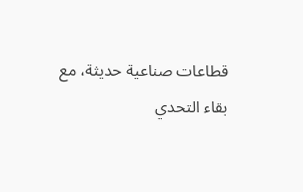قطاعات صناعية حديثة، مع بقاء التحدي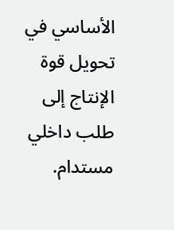الأساسي في تحويل قوة الإنتاج إلى طلب داخلي مستدام.